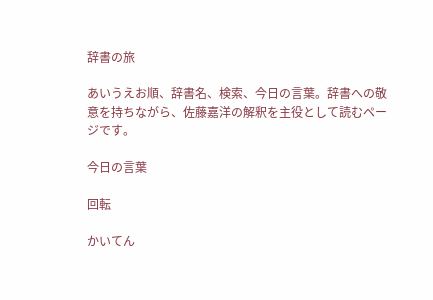辞書の旅

あいうえお順、辞書名、検索、今日の言葉。辞書への敬意を持ちながら、佐藤嘉洋の解釈を主役として読むページです。

今日の言葉

回転

かいてん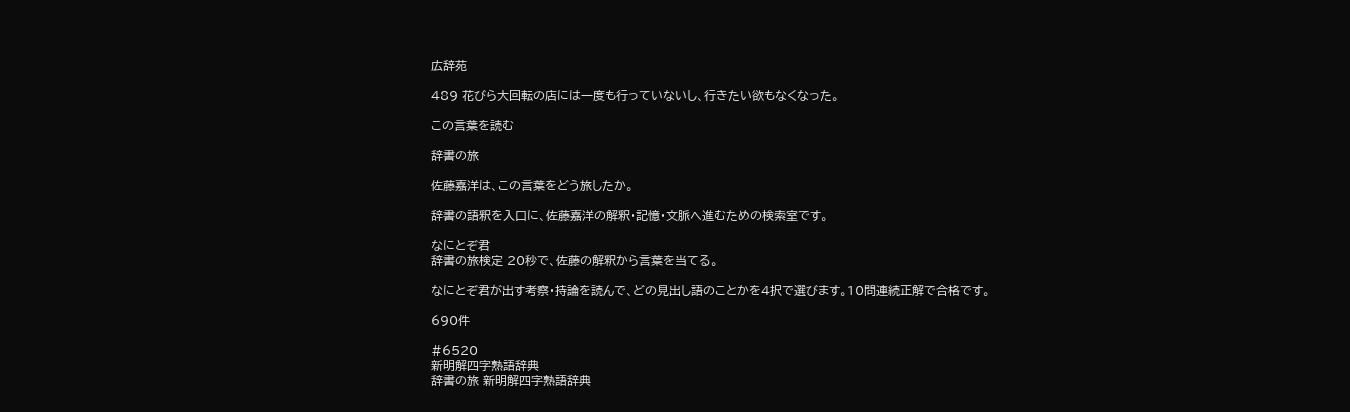広辞苑

489 花びら大回転の店には一度も行っていないし、行きたい欲もなくなった。

この言葉を読む

辞書の旅

佐藤嘉洋は、この言葉をどう旅したか。

辞書の語釈を入口に、佐藤嘉洋の解釈・記憶・文脈へ進むための検索室です。

なにとぞ君
辞書の旅検定 20秒で、佐藤の解釈から言葉を当てる。

なにとぞ君が出す考察・持論を読んで、どの見出し語のことかを4択で選びます。10問連続正解で合格です。

690件

#6520
新明解四字熟語辞典
辞書の旅 新明解四字熟語辞典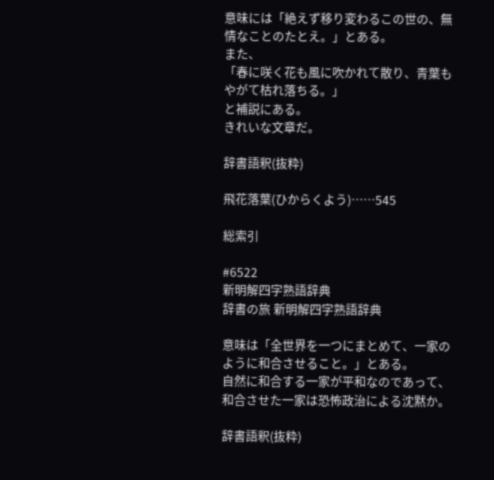意味には「絶えず移り変わるこの世の、無情なことのたとえ。」とある。
また、
「春に咲く花も風に吹かれて散り、青葉もやがて枯れ落ちる。」
と補説にある。
きれいな文章だ。

辞書語釈(抜粋)

飛花落葉(ひからくよう)……545

総索引

#6522
新明解四字熟語辞典
辞書の旅 新明解四字熟語辞典

意味は「全世界を一つにまとめて、一家のように和合させること。」とある。
自然に和合する一家が平和なのであって、和合させた一家は恐怖政治による沈黙か。

辞書語釈(抜粋)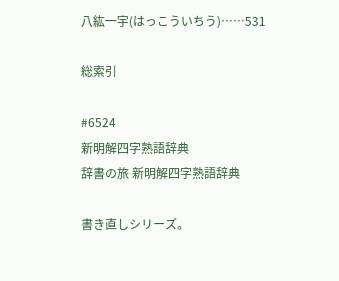八紘一宇(はっこういちう)……531

総索引

#6524
新明解四字熟語辞典
辞書の旅 新明解四字熟語辞典

書き直しシリーズ。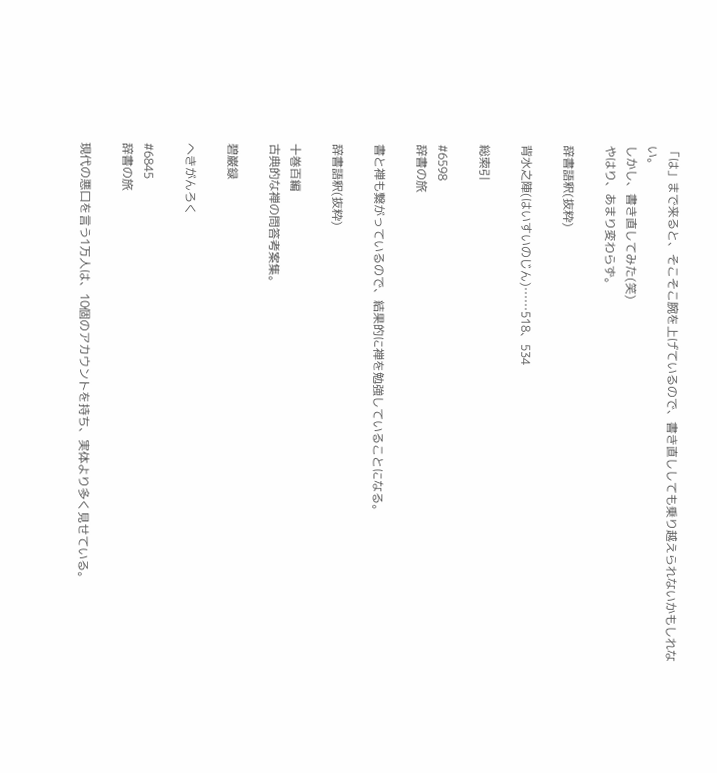「は」まで来ると、そこそこ腕を上げているので、書き直ししても乗り越えられないかもしれない。
しかし、書き直してみた(笑)
やはり、あまり変わらず。

辞書語釈(抜粋)

背水之陣(はいすいのじん)……518、534

総索引

#6598
辞書の旅

書と禅も繋がっているので、結果的に禅を勉強していることになる。

辞書語釈(抜粋)

十巻百編
古典的な禅の問答考案集。

碧巌録

へきがんろく

#6845
辞書の旅

現代の悪口を言う1万人は、10個のアカウントを持ち、実体より多く見せている。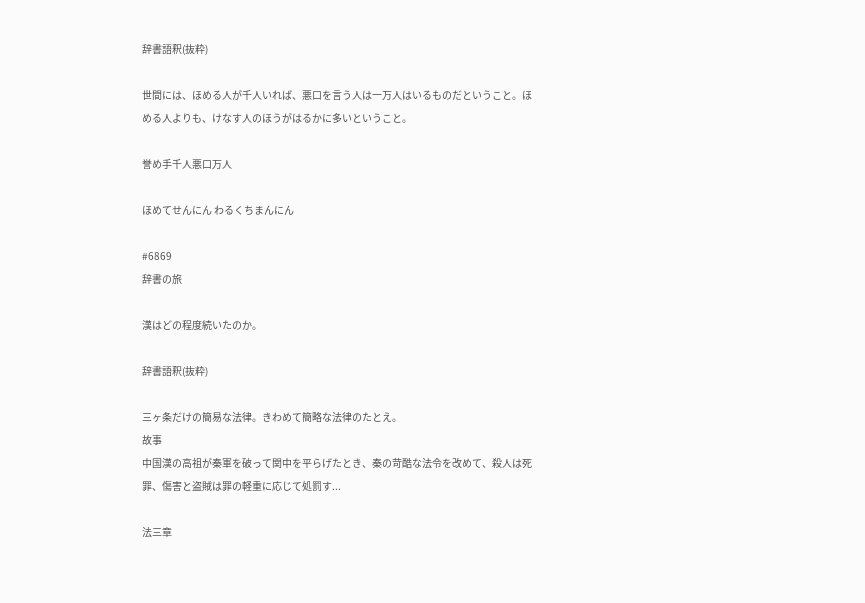辞書語釈(抜粋)

世間には、ほめる人が千人いれば、悪口を言う人は一万人はいるものだということ。ほめる人よりも、けなす人のほうがはるかに多いということ。

誉め手千人悪口万人

ほめてせんにん わるくちまんにん

#6869
辞書の旅

漢はどの程度続いたのか。

辞書語釈(抜粋)

三ヶ条だけの簡易な法律。きわめて簡略な法律のたとえ。
故事
中国漢の高祖が秦軍を破って関中を平らげたとき、秦の苛酷な法令を改めて、殺人は死罪、傷害と盗賊は罪の軽重に応じて処罰す...

法三章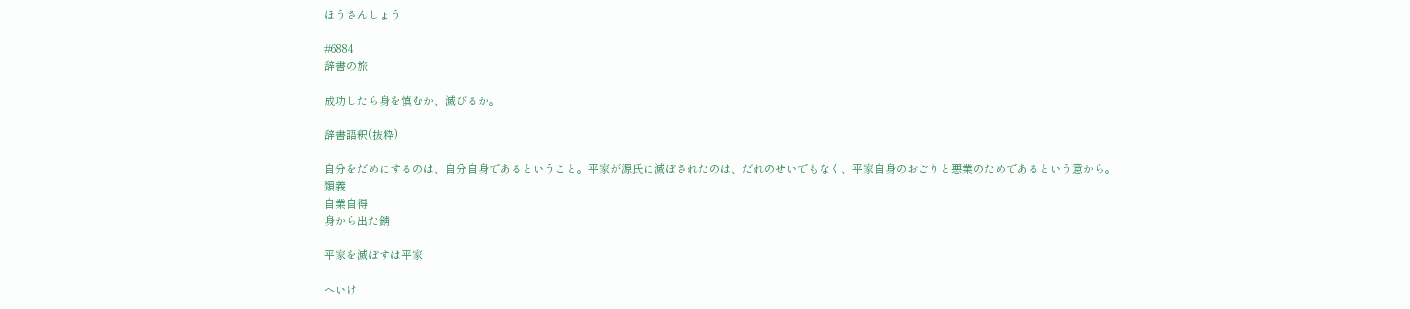ほうさんしょう

#6884
辞書の旅

成功したら身を慎むか、滅びるか。

辞書語釈(抜粋)

自分をだめにするのは、自分自身であるということ。平家が源氏に滅ぼされたのは、だれのせいでもなく、平家自身のおごりと悪業のためであるという意から。
類義
自業自得
身から出た錆

平家を滅ぼすは平家

へいけ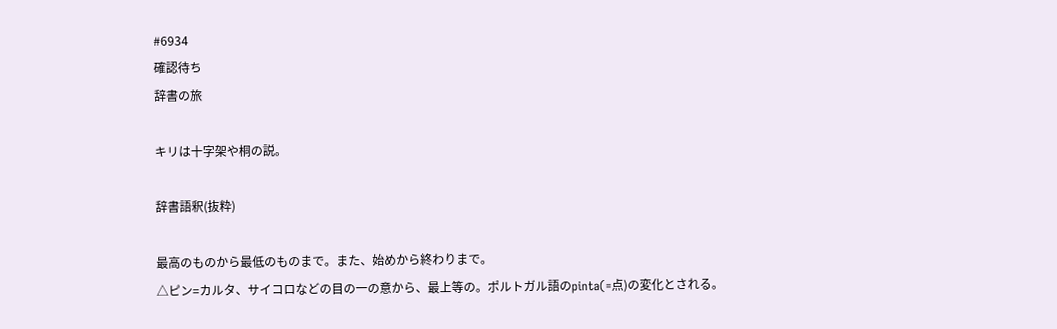#6934
確認待ち
辞書の旅

キリは十字架や桐の説。

辞書語釈(抜粋)

最高のものから最低のものまで。また、始めから終わりまで。
△ピン=カルタ、サイコロなどの目の一の意から、最上等の。ポルトガル語のpinta(=点)の変化とされる。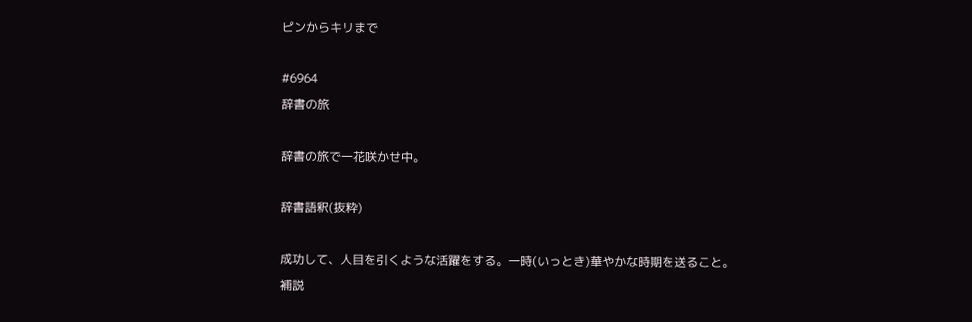ピンからキリまで

#6964
辞書の旅

辞書の旅で一花咲かせ中。

辞書語釈(抜粋)

成功して、人目を引くような活躍をする。一時(いっとき)華やかな時期を送ること。
補説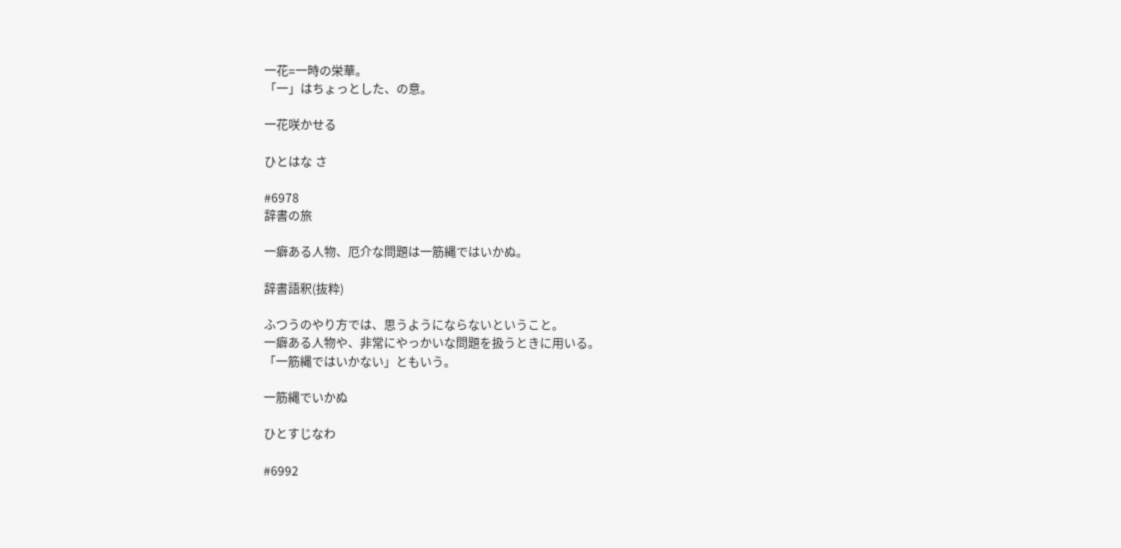一花=一時の栄華。
「一」はちょっとした、の意。

一花咲かせる

ひとはな さ

#6978
辞書の旅

一癖ある人物、厄介な問題は一筋縄ではいかぬ。

辞書語釈(抜粋)

ふつうのやり方では、思うようにならないということ。
一癖ある人物や、非常にやっかいな問題を扱うときに用いる。
「一筋縄ではいかない」ともいう。

一筋縄でいかぬ

ひとすじなわ

#6992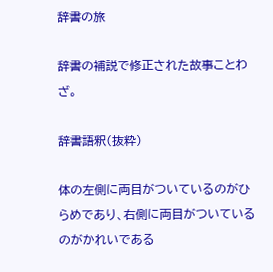辞書の旅

辞書の補説で修正された故事ことわざ。

辞書語釈(抜粋)

体の左側に両目がついているのがひらめであり、右側に両目がついているのがかれいである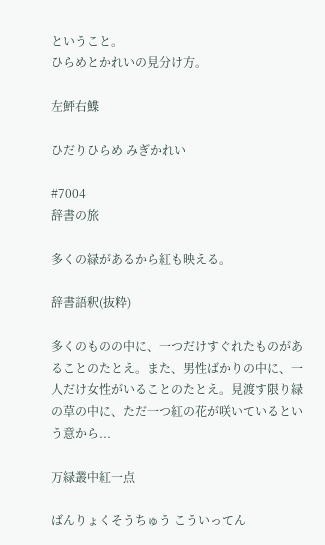ということ。
ひらめとかれいの見分け方。

左鮃右鰈

ひだりひらめ みぎかれい

#7004
辞書の旅

多くの緑があるから紅も映える。

辞書語釈(抜粋)

多くのものの中に、一つだけすぐれたものがあることのたとえ。また、男性ばかりの中に、一人だけ女性がいることのたとえ。見渡す限り緑の草の中に、ただ一つ紅の花が咲いているという意から...

万緑叢中紅一点

ばんりょくそうちゅう こういってん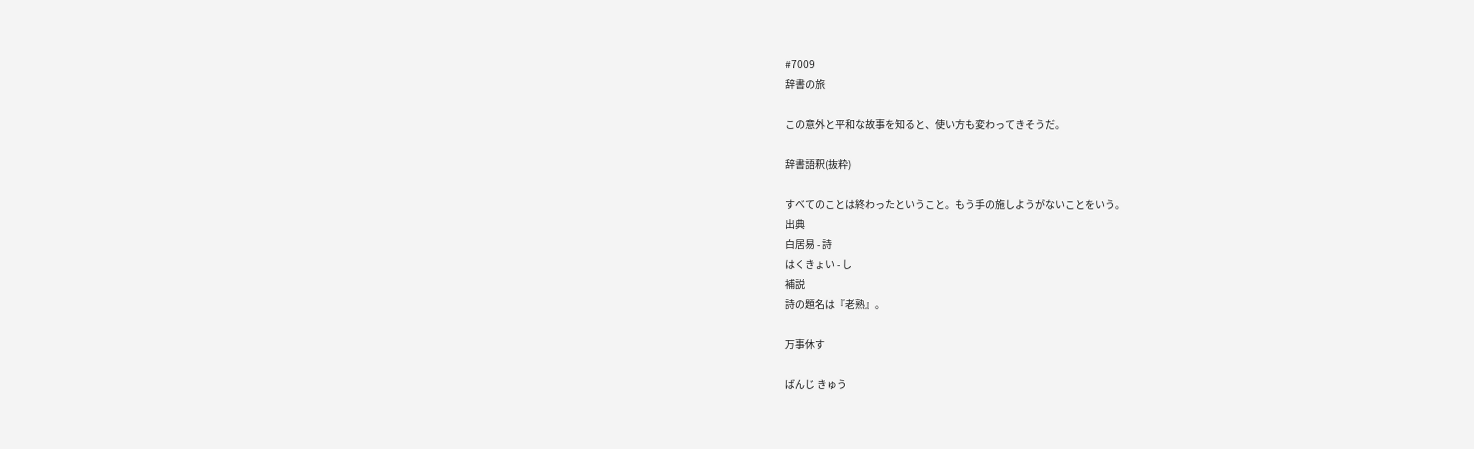#7009
辞書の旅

この意外と平和な故事を知ると、使い方も変わってきそうだ。

辞書語釈(抜粋)

すべてのことは終わったということ。もう手の施しようがないことをいう。
出典
白居易 - 詩
はくきょい - し
補説
詩の題名は『老熟』。

万事休す

ばんじ きゅう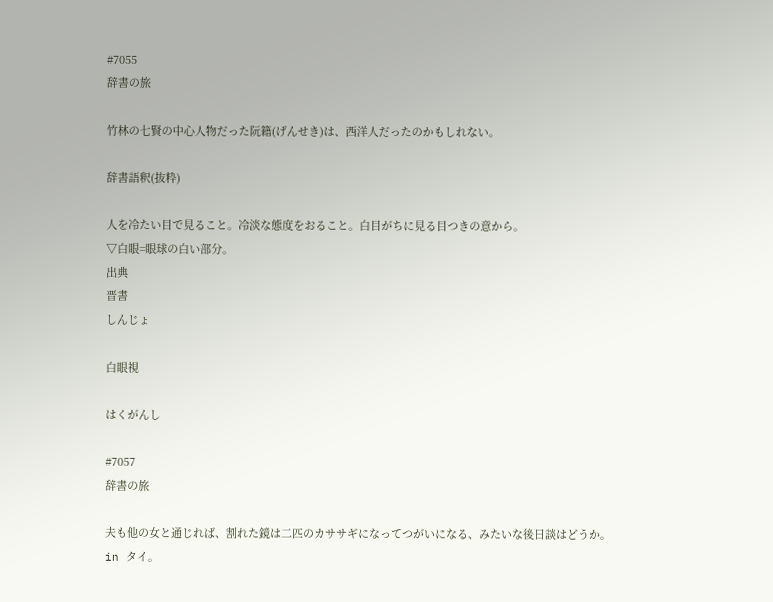#7055
辞書の旅

竹林の七賢の中心人物だった阮籍(げんせき)は、西洋人だったのかもしれない。

辞書語釈(抜粋)

人を冷たい目で見ること。冷淡な態度をおること。白目がちに見る目つきの意から。
▽白眼=眼球の白い部分。
出典
晋書
しんじょ

白眼視

はくがんし

#7057
辞書の旅

夫も他の女と通じれば、割れた鏡は二匹のカササギになってつがいになる、みたいな後日談はどうか。
in タイ。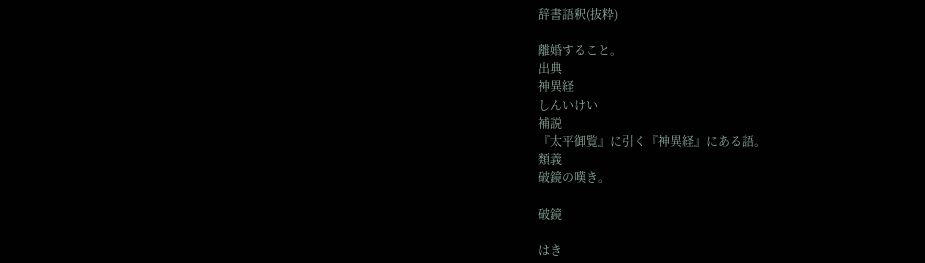辞書語釈(抜粋)

離婚すること。
出典
神異経
しんいけい
補説
『太平御覧』に引く『神異経』にある語。
類義
破鏡の嘆き。

破鏡

はき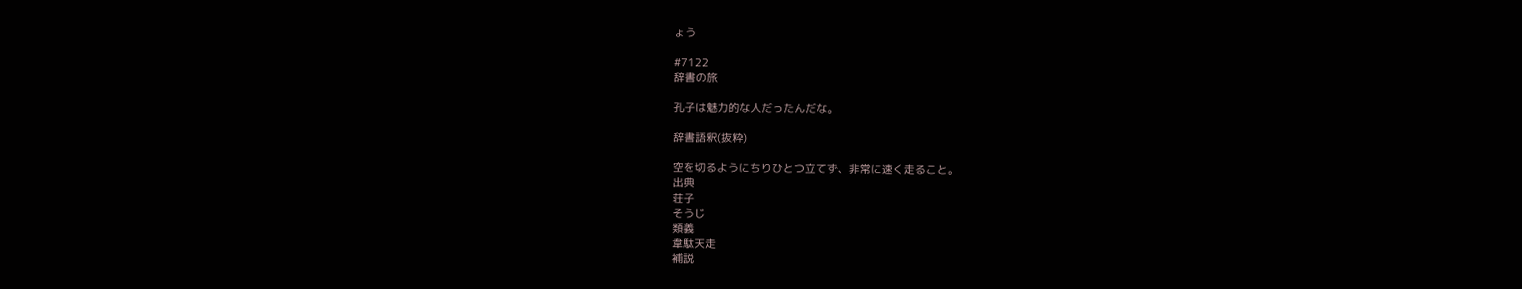ょう

#7122
辞書の旅

孔子は魅力的な人だったんだな。

辞書語釈(抜粋)

空を切るようにちりひとつ立てず、非常に速く走ること。
出典
荘子
そうじ
類義
韋駄天走
補説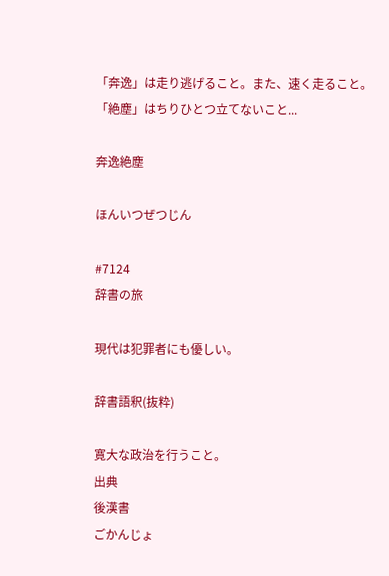「奔逸」は走り逃げること。また、速く走ること。
「絶塵」はちりひとつ立てないこと...

奔逸絶塵

ほんいつぜつじん

#7124
辞書の旅

現代は犯罪者にも優しい。

辞書語釈(抜粋)

寛大な政治を行うこと。
出典
後漢書
ごかんじょ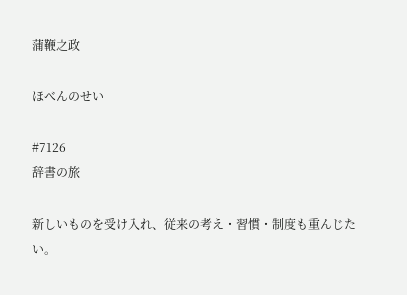蒲鞭之政

ほべんのせい

#7126
辞書の旅

新しいものを受け入れ、従来の考え・習慣・制度も重んじたい。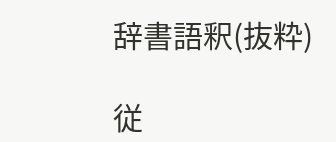辞書語釈(抜粋)

従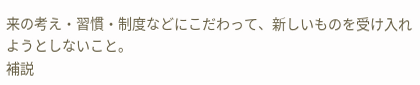来の考え・習慣・制度などにこだわって、新しいものを受け入れようとしないこと。
補説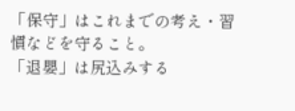「保守」はこれまでの考え・習慣などを守ること。
「退嬰」は尻込みする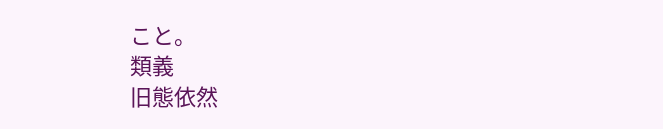こと。
類義
旧態依然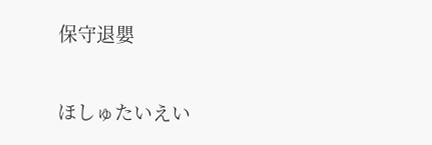保守退嬰

ほしゅたいえい